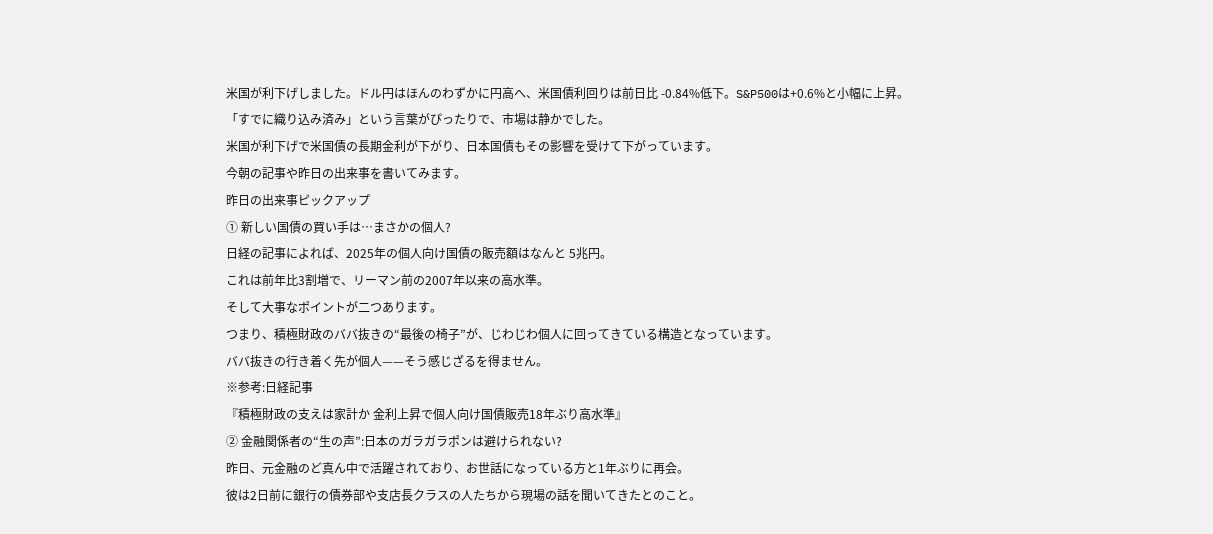米国が利下げしました。ドル円はほんのわずかに円高へ、米国債利回りは前日比 -0.84%低下。S&P500は+0.6%と小幅に上昇。
「すでに織り込み済み」という言葉がぴったりで、市場は静かでした。
米国が利下げで米国債の長期金利が下がり、日本国債もその影響を受けて下がっています。
今朝の記事や昨日の出来事を書いてみます。
昨日の出来事ピックアップ
① 新しい国債の買い手は…まさかの個人?
日経の記事によれば、2025年の個人向け国債の販売額はなんと 5兆円。
これは前年比3割増で、リーマン前の2007年以来の高水準。
そして大事なポイントが二つあります。
つまり、積極財政のババ抜きの“最後の椅子”が、じわじわ個人に回ってきている構造となっています。
ババ抜きの行き着く先が個人——そう感じざるを得ません。
※参考:日経記事
『積極財政の支えは家計か 金利上昇で個人向け国債販売18年ぶり高水準』
② 金融関係者の“生の声”:日本のガラガラポンは避けられない?
昨日、元金融のど真ん中で活躍されており、お世話になっている方と1年ぶりに再会。
彼は2日前に銀行の債券部や支店長クラスの人たちから現場の話を聞いてきたとのこと。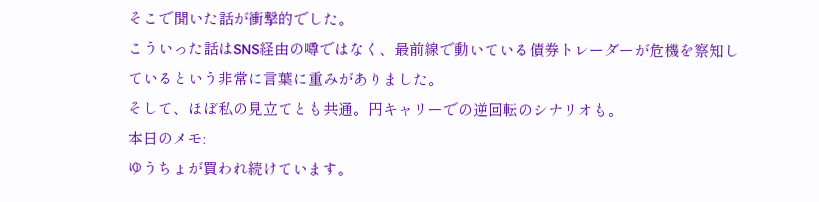そこで聞いた話が衝撃的でした。
こういった話はSNS経由の噂ではなく、最前線で動いている債券トレーダーが危機を察知しているという非常に言葉に重みがありました。
そして、ほぼ私の見立てとも共通。円キャリーでの逆回転のシナリオも。
本日のメモ:
ゆうちょが買われ続けています。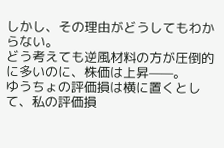しかし、その理由がどうしてもわからない。
どう考えても逆風材料の方が圧倒的に多いのに、株価は上昇——。
ゆうちょの評価損は横に置くとして、私の評価損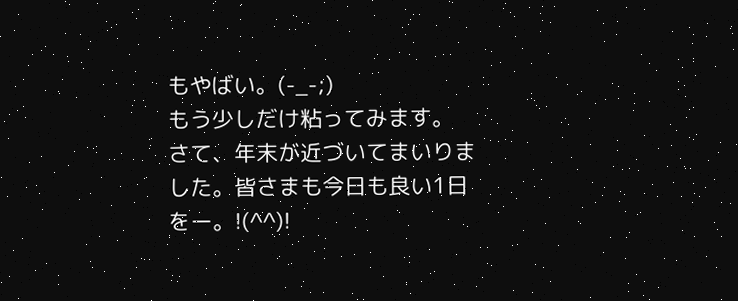もやばい。(-_-;)
もう少しだけ粘ってみます。
さて、年末が近づいてまいりました。皆さまも今日も良い1日をー。!(^^)!